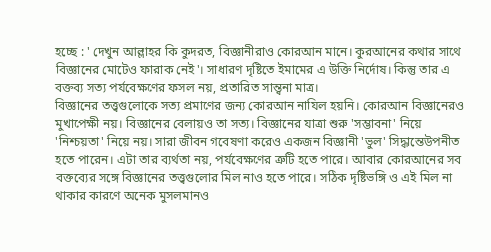হচ্ছে : ' দেখুন আল্লাহর কি কুদরত, বিজ্ঞানীরাও কোরআন মানে। কুরআনের কথার সাথে বিজ্ঞানের মোটেও ফারাক নেই'। সাধারণ দৃষ্টিতে ইমামের এ উক্তি নির্দোষ। কিন্তু তার এ বক্তব্য সত্য পর্যবেক্ষণের ফসল নয়, প্রতারিত সান্ত্বনা মাত্র।
বিজ্ঞানের তত্ত্বগুলোকে সত্য প্রমাণের জন্য কোরআন নাযিল হয়নি। কোরআন বিজ্ঞানেরও মুখাপেক্ষী নয়। বিজ্ঞানের বেলায়ও তা সত্য। বিজ্ঞানের যাত্রা শুরু 'সম্ভাবনা' নিয়ে 'নিশ্চয়তা' নিয়ে নয়। সারা জীবন গবেষণা করেও একজন বিজ্ঞানী 'ভুল' সিদ্ধান্তেউপনীত হতে পারেন। এটা তার ব্যর্থতা নয়, পর্যবেক্ষণের ত্রুটি হতে পারে। আবার কোরআনের সব বক্তব্যের সঙ্গে বিজ্ঞানের তত্ত্বগুলোর মিল নাও হতে পারে। সঠিক দৃষ্টিভঙ্গি ও এই মিল না থাকার কারণে অনেক মুসলমানও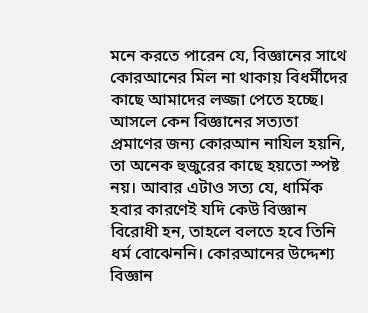মনে করতে পারেন যে, বিজ্ঞানের সাথে কোরআনের মিল না থাকায় বিধর্মীদের কাছে আমাদের লজ্জা পেতে হচ্ছে। আসলে কেন বিজ্ঞানের সত্যতা প্রমাণের জন্য কোরআন নাযিল হয়নি, তা অনেক হুজুরের কাছে হয়তো স্পষ্ট নয়। আবার এটাও সত্য যে, ধার্মিক হবার কারণেই যদি কেউ বিজ্ঞান বিরোধী হন, তাহলে বলতে হবে তিনি ধর্ম বোঝেননি। কোরআনের উদ্দেশ্য বিজ্ঞান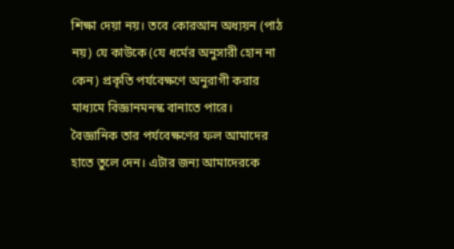শিক্ষা দেয়া নয়। তবে কোরআন অধ্যয়ন (পাঠ নয়) যে কাউকে (যে ধর্মের অনুসারী হোন না কেন) প্রকৃতি পর্যবেক্ষণে অনুরাগী করার মাধ্যমে বিজ্ঞানমনস্ক বানাতে পারে।
বৈজ্ঞানিক তার পর্যবেক্ষণের ফল আমাদের হাতে তুলে দেন। এটার জন্য আমাদেরকে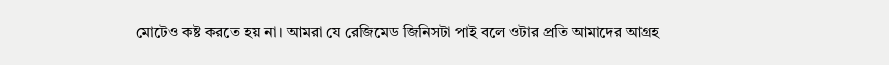মোটেও কষ্ট করতে হয় না। আমরা যে রেজিমেড জিনিসটা পাই বলে ওটার প্রতি আমাদের আগ্রহ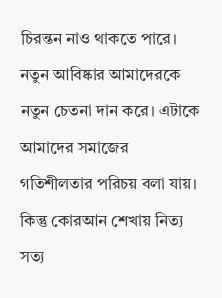চিরন্তন নাও থাকতে পারে। নতুন আবিষ্কার আমাদেরকে নতুন চেতনা দান করে। এটাকে আমাদের সমাজের গতিশীলতার পরিচয় বলা যায়। কিন্তু কোরআন শেখায় নিত্য সত্য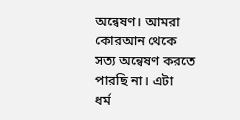অন্বেষণ। আমরা কোরআন থেকে সত্য অন্বেষণ করতে পারছি না। এটা
ধর্ম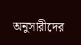অনুসারীদের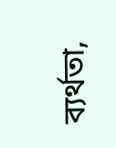ব্যর্থতা,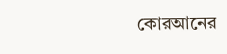কোরআনের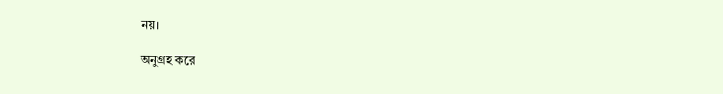নয়।

অনুগ্রহ করে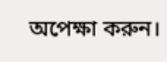অপেক্ষা করুন।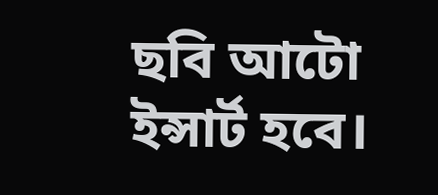ছবি আটো ইন্সার্ট হবে।